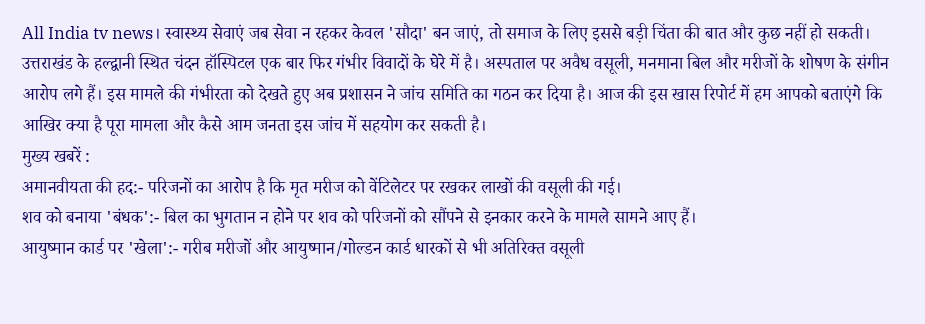All India tv news। स्वास्थ्य सेवाएं जब सेवा न रहकर केवल 'सौदा' बन जाएं, तो समाज के लिए इससे बड़ी चिंता की बात और कुछ नहीं हो सकती। उत्तराखंड के हल्द्वानी स्थित चंदन हॉस्पिटल एक बार फिर गंभीर विवादों के घेरे में है। अस्पताल पर अवैध वसूली, मनमाना बिल और मरीजों के शोषण के संगीन आरोप लगे हैं। इस मामले की गंभीरता को देखते हुए अब प्रशासन ने जांच समिति का गठन कर दिया है। आज की इस खास रिपोर्ट में हम आपको बताएंगे कि आखिर क्या है पूरा मामला और कैसे आम जनता इस जांच में सहयोग कर सकती है।
मुख्य खबरें :
अमानवीयता की हद:- परिजनों का आरोप है कि मृत मरीज को वेंटिलेटर पर रखकर लाखों की वसूली की गई।
शव को बनाया 'बंधक':- बिल का भुगतान न होने पर शव को परिजनों को सौंपने से इनकार करने के मामले सामने आए हैं।
आयुष्मान कार्ड पर 'खेला':- गरीब मरीजों और आयुष्मान/गोल्डन कार्ड धारकों से भी अतिरिक्त वसूली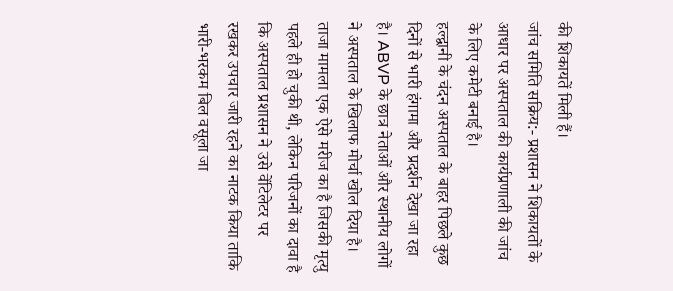की शिकायतें मिली हैं।
जांच समिति सक्रिय:- प्रशासन ने शिकायतों के आधार पर अस्पताल की कार्यप्रणाली की जांच के लिए कमेटी बनाई है।
हल्द्वानी के चंदन अस्पताल के बाहर पिछले कुछ दिनों से भारी हंगामा और प्रदर्शन देखा जा रहा है। ABVP के छात्र नेताओं और स्थानीय लोगों ने अस्पताल के खिलाफ मोर्चा खोल दिया है। ताजा मामला एक ऐसे मरीज का है जिसकी मृत्यु पहले ही हो चुकी थी, लेकिन परिजनों का दावा है कि अस्पताल प्रशासन ने उसे वेंटिलेटर पर रखकर उपचार जारी रहने का नाटक किया ताकि भारी-भरकम बिल वसूला जा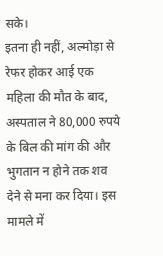सके।
इतना ही नहीं, अल्मोड़ा से रेफर होकर आई एक महिला की मौत के बाद, अस्पताल ने 80,000 रुपये के बिल की मांग की और भुगतान न होने तक शव देने से मना कर दिया। इस मामले में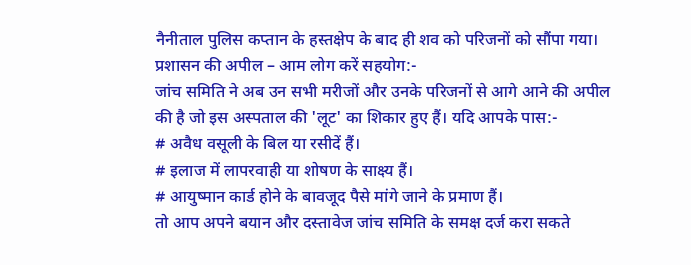नैनीताल पुलिस कप्तान के हस्तक्षेप के बाद ही शव को परिजनों को सौंपा गया।
प्रशासन की अपील – आम लोग करें सहयोग:-
जांच समिति ने अब उन सभी मरीजों और उनके परिजनों से आगे आने की अपील की है जो इस अस्पताल की 'लूट' का शिकार हुए हैं। यदि आपके पास:-
# अवैध वसूली के बिल या रसीदें हैं।
# इलाज में लापरवाही या शोषण के साक्ष्य हैं।
# आयुष्मान कार्ड होने के बावजूद पैसे मांगे जाने के प्रमाण हैं।
तो आप अपने बयान और दस्तावेज जांच समिति के समक्ष दर्ज करा सकते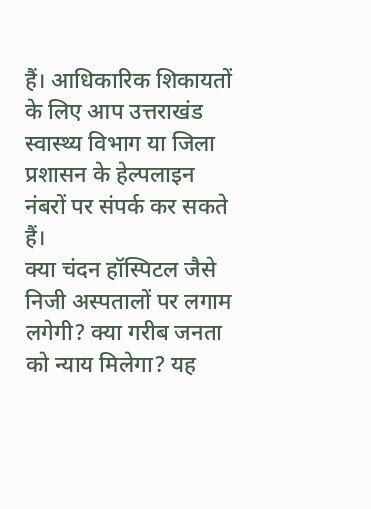हैं। आधिकारिक शिकायतों के लिए आप उत्तराखंड स्वास्थ्य विभाग या जिला प्रशासन के हेल्पलाइन नंबरों पर संपर्क कर सकते हैं।
क्या चंदन हॉस्पिटल जैसे निजी अस्पतालों पर लगाम लगेगी? क्या गरीब जनता को न्याय मिलेगा? यह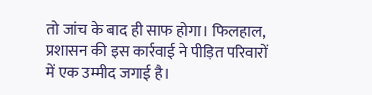तो जांच के बाद ही साफ होगा। फिलहाल, प्रशासन की इस कार्रवाई ने पीड़ित परिवारों में एक उम्मीद जगाई है।